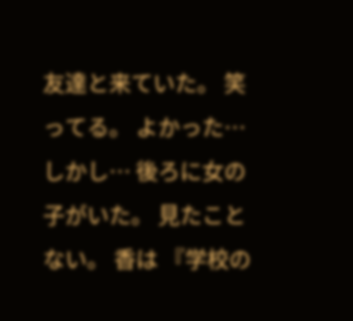友達と来ていた。 笑ってる。 よかった… しかし… 後ろに女の子がいた。 見たことない。 香は 『学校の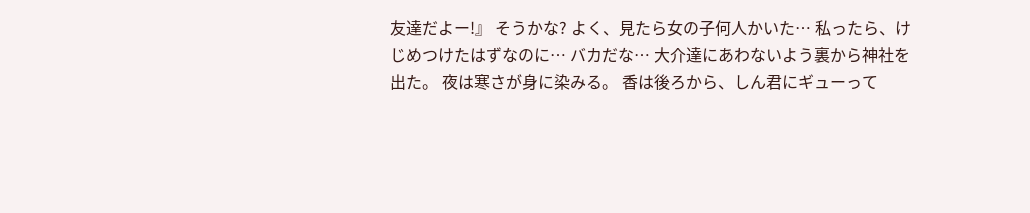友達だよー!』 そうかな? よく、見たら女の子何人かいた… 私ったら、けじめつけたはずなのに… バカだな… 大介達にあわないよう裏から神社を出た。 夜は寒さが身に染みる。 香は後ろから、しん君にギューって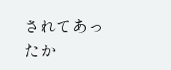されてあったか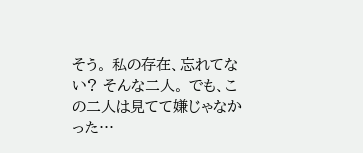そう。 私の存在、忘れてない? そんな二人。 でも、この二人は見てて嫌じゃなかった…